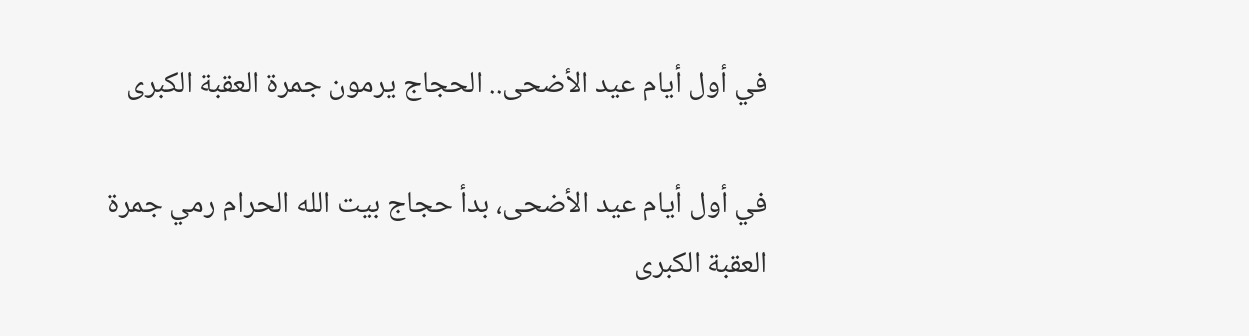في أول أيام عيد الأضحى.. الحجاج يرمون جمرة العقبة الكبرى

في أول أيام عيد الأضحى، بدأ حجاج بيت الله الحرام رمي جمرة العقبة الكبرى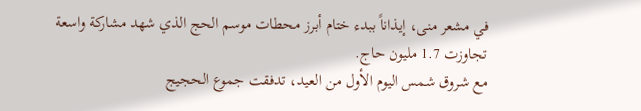في مشعر منى، إيذاناً ببدء ختام أبرز محطات موسم الحج الذي شهد مشاركة واسعة تجاوزت 1.7 مليون حاج.
مع شروق شمس اليوم الأول من العيد، تدفقت جموع الحجيج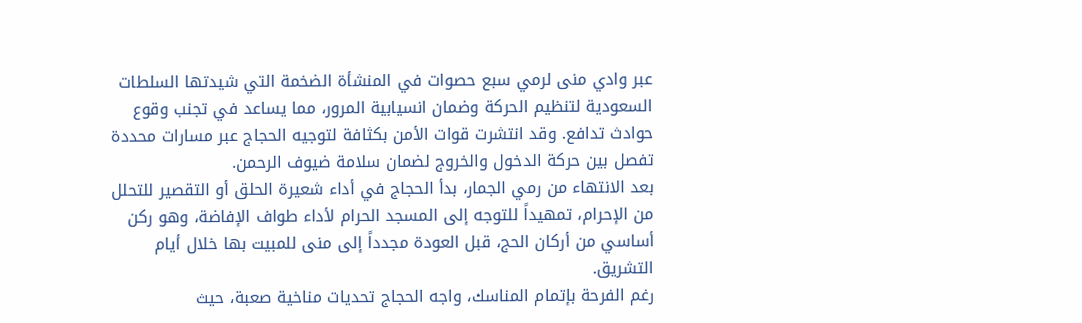عبر وادي منى لرمي سبع حصوات في المنشأة الضخمة التي شيدتها السلطات السعودية لتنظيم الحركة وضمان انسيابية المرور، مما يساعد في تجنب وقوع حوادث تدافع. وقد انتشرت قوات الأمن بكثافة لتوجيه الحجاج عبر مسارات محددة تفصل بين حركة الدخول والخروج لضمان سلامة ضيوف الرحمن.
بعد الانتهاء من رمي الجمار، بدأ الحجاج في أداء شعيرة الحلق أو التقصير للتحلل من الإحرام، تمهيداً للتوجه إلى المسجد الحرام لأداء طواف الإفاضة، وهو ركن أساسي من أركان الحج، قبل العودة مجدداً إلى منى للمبيت بها خلال أيام التشريق.
رغم الفرحة بإتمام المناسك، واجه الحجاج تحديات مناخية صعبة، حيث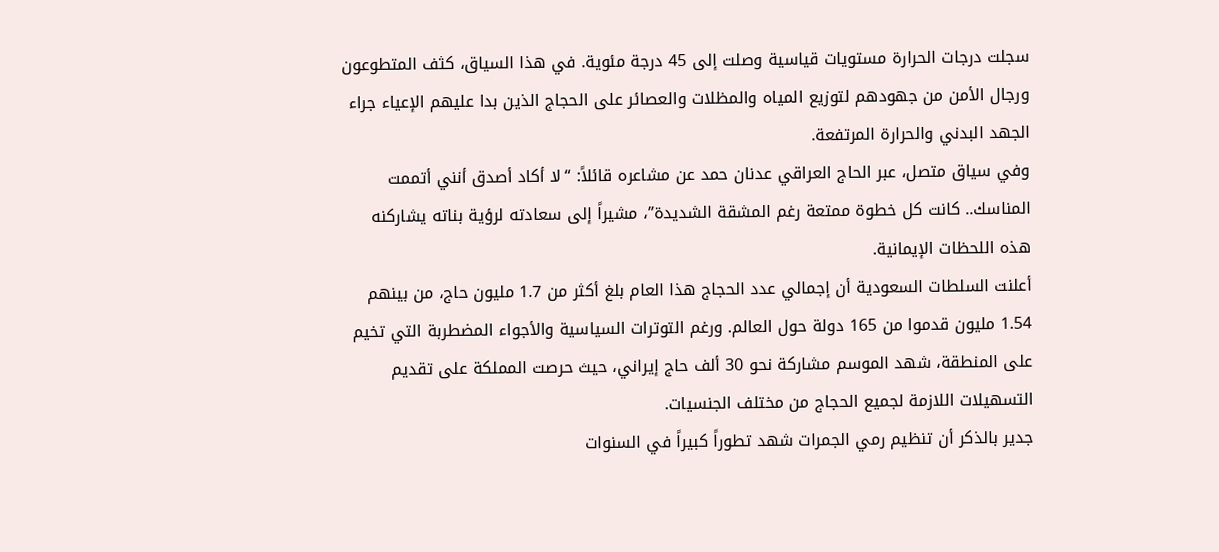سجلت درجات الحرارة مستويات قياسية وصلت إلى 45 درجة مئوية. في هذا السياق، كثف المتطوعون ورجال الأمن من جهودهم لتوزيع المياه والمظلات والعصائر على الحجاج الذين بدا عليهم الإعياء جراء الجهد البدني والحرارة المرتفعة.
وفي سياق متصل، عبر الحاج العراقي عدنان حمد عن مشاعره قائلاً: “لا أكاد أصدق أنني أتممت المناسك.. كانت كل خطوة ممتعة رغم المشقة الشديدة”، مشيراً إلى سعادته لرؤية بناته يشاركنه هذه اللحظات الإيمانية.
أعلنت السلطات السعودية أن إجمالي عدد الحجاج هذا العام بلغ أكثر من 1.7 مليون حاج، من بينهم 1.54 مليون قدموا من 165 دولة حول العالم. ورغم التوترات السياسية والأجواء المضطربة التي تخيم على المنطقة، شهد الموسم مشاركة نحو 30 ألف حاج إيراني، حيث حرصت المملكة على تقديم التسهيلات اللازمة لجميع الحجاج من مختلف الجنسيات.
جدير بالذكر أن تنظيم رمي الجمرات شهد تطوراً كبيراً في السنوات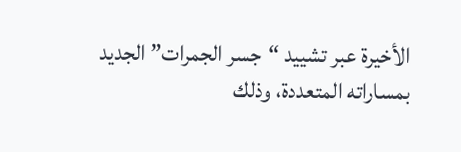الأخيرة عبر تشييد “جسر الجمرات” الجديد بمساراته المتعددة، وذلك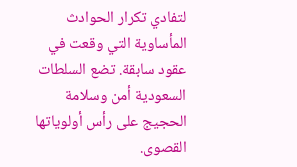لتفادي تكرار الحوادث المأساوية التي وقعت في عقود سابقة. تضع السلطات السعودية أمن وسلامة الحجيج على رأس أولوياتها القصوى.